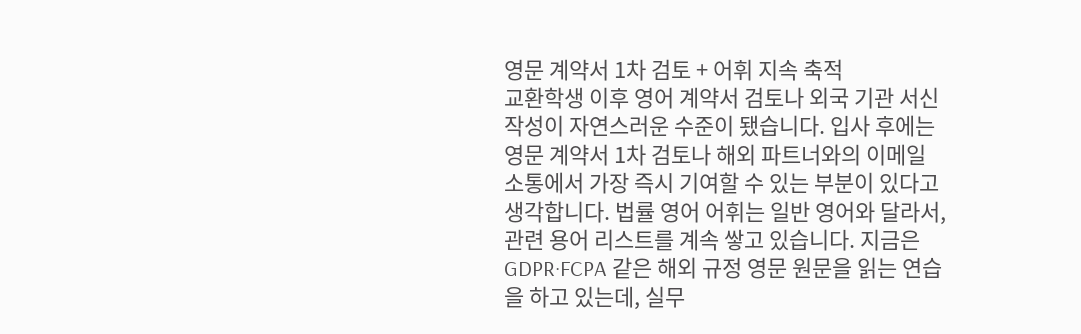영문 계약서 1차 검토 + 어휘 지속 축적
교환학생 이후 영어 계약서 검토나 외국 기관 서신 작성이 자연스러운 수준이 됐습니다. 입사 후에는 영문 계약서 1차 검토나 해외 파트너와의 이메일 소통에서 가장 즉시 기여할 수 있는 부분이 있다고 생각합니다. 법률 영어 어휘는 일반 영어와 달라서, 관련 용어 리스트를 계속 쌓고 있습니다. 지금은 GDPR·FCPA 같은 해외 규정 영문 원문을 읽는 연습을 하고 있는데, 실무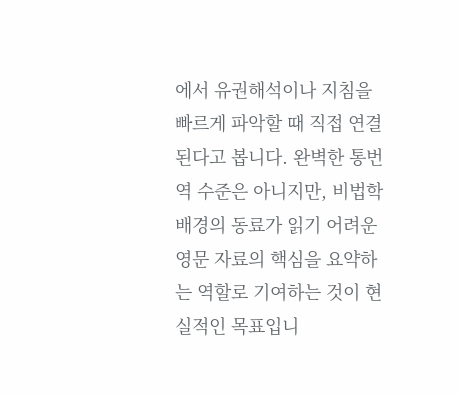에서 유권해석이나 지침을 빠르게 파악할 때 직접 연결된다고 봅니다. 완벽한 통번역 수준은 아니지만, 비법학 배경의 동료가 읽기 어려운 영문 자료의 핵심을 요약하는 역할로 기여하는 것이 현실적인 목표입니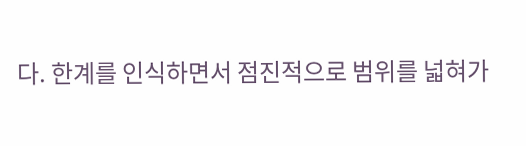다. 한계를 인식하면서 점진적으로 범위를 넓혀가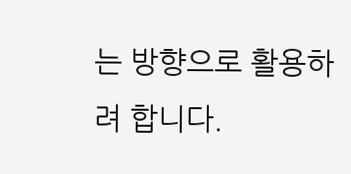는 방향으로 활용하려 합니다.